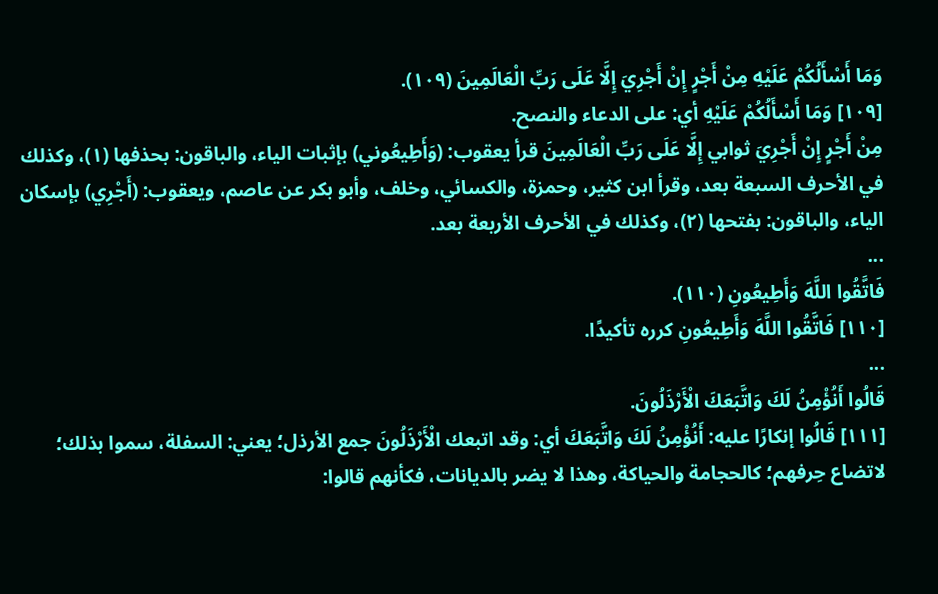وَمَا أَسْأَلُكُمْ عَلَيْهِ مِنْ أَجْرٍ إِنْ أَجْرِيَ إِلَّا عَلَى رَبِّ الْعَالَمِينَ (١٠٩).
[١٠٩] وَمَا أَسْأَلُكُمْ عَلَيْهِ أي: على الدعاء والنصح.
مِنْ أَجْرٍ إِنْ أَجْرِيَ ثوابي إِلَّا عَلَى رَبِّ الْعَالَمِينَ قرأ يعقوب: (وَأَطِيعُوني) بإثبات الياء، والباقون: بحذفها (١)، وكذلك في الأحرف السبعة بعد، وقرأ ابن كثير، وحمزة، والكسائي، وخلف، وأبو بكر عن عاصم، ويعقوب: (أَجْرِي) بإسكان الياء، والباقون: بفتحها (٢)، وكذلك في الأحرف الأربعة بعد.
...
فَاتَّقُوا اللَّهَ وَأَطِيعُونِ (١١٠).
[١١٠] فَاتَّقُوا اللَّهَ وَأَطِيعُونِ كرره تأكيدًا.
...
قَالُوا أَنُؤْمِنُ لَكَ وَاتَّبَعَكَ الْأَرْذَلُونَ.
[١١١] قَالُوا إنكارًا عليه: أَنُؤْمِنُ لَكَ وَاتَّبَعَكَ أي: وقد اتبعك الْأَرْذَلُونَ جمع الأرذل؛ يعني: السفلة، سموا بذلك؛ لاتضاع حِرفهم؛ كالحجامة والحياكة، وهذا لا يضر بالديانات، فكأنهم قالوا: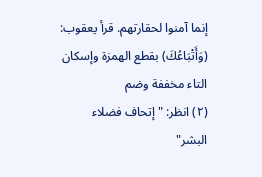إنما آمنوا لحقارتهم. قرأ يعقوب: (وَأَتْبَاعُكَ) بقطع الهمزة وإسكان التاء مخففة وضم
(٢) انظر: "إتحاف فضلاء البشر"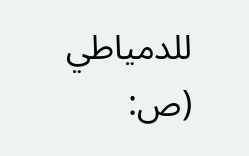للدمياطي (ص: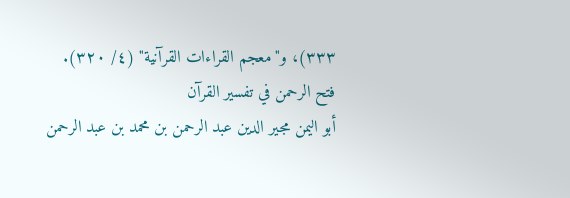٣٣٣)، و"معجم القراءات القرآنية" (٤/ ٣٢٠).
فتح الرحمن في تفسير القرآن
أبو اليمن مجير الدين عبد الرحمن بن محمد بن عبد الرحمن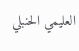العليمي الحنبلي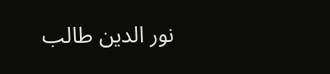نور الدين طالب